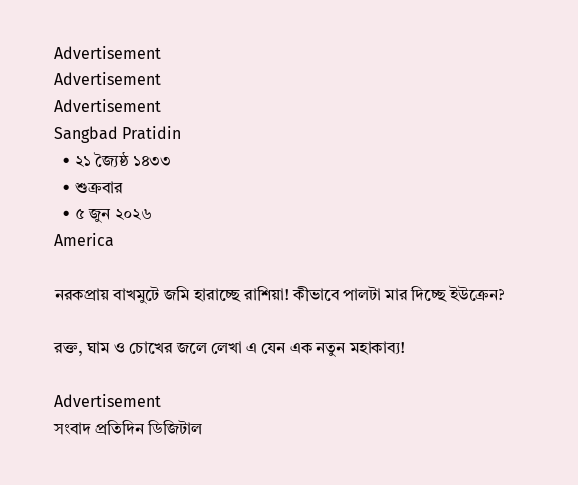Advertisement
Advertisement
Advertisement
Sangbad Pratidin
  • ২১ জ্যৈষ্ঠ ১৪৩৩
  • শুক্রবার
  • ৫ জুন ২০২৬
America

নরকপ্রায় বাখমুটে জমি হারাচ্ছে রাশিয়া! কীভাবে পালটা মার দিচ্ছে ইউক্রেন?

রক্ত, ঘাম ও চোখের জলে লেখা এ যেন এক নতুন মহাকাব্য!

Advertisement
সংবাদ প্রতিদিন ডিজিটাল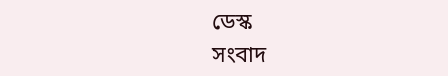ডেস্ক
সংবাদ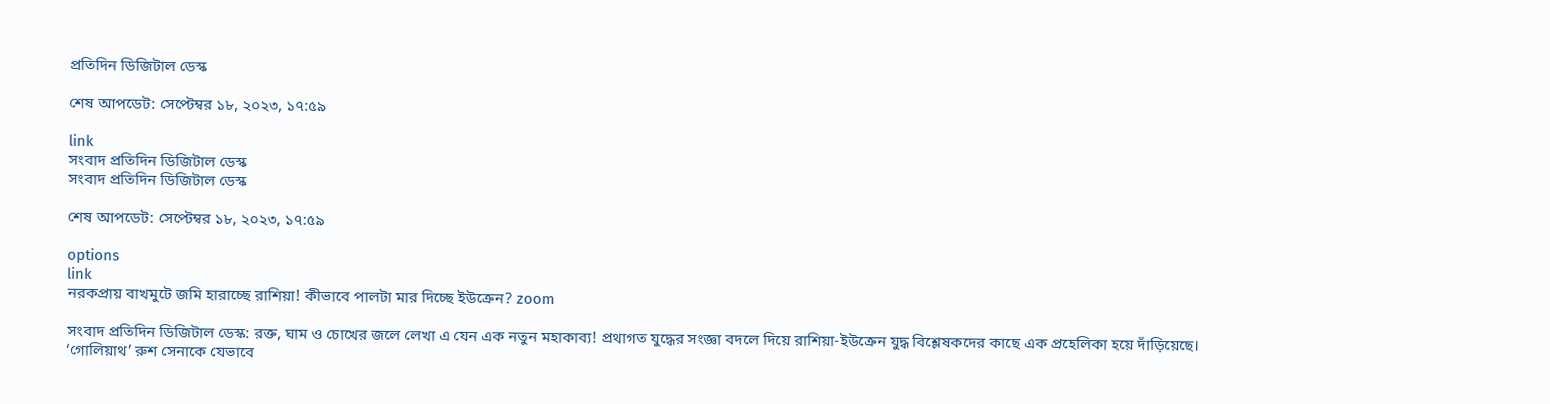প্রতিদিন ডিজিটাল ডেস্ক

শেষ আপডেট: সেপ্টেম্বর ১৮, ২০২৩, ১৭:৫৯

link
সংবাদ প্রতিদিন ডিজিটাল ডেস্ক
সংবাদ প্রতিদিন ডিজিটাল ডেস্ক

শেষ আপডেট: সেপ্টেম্বর ১৮, ২০২৩, ১৭:৫৯

options
link
নরকপ্রায় বাখমুটে জমি হারাচ্ছে রাশিয়া! কীভাবে পালটা মার দিচ্ছে ইউক্রেন? zoom

সংবাদ প্রতিদিন ডিজিটাল ডেস্ক: রক্ত, ঘাম ও চোখের জলে লেখা এ যেন এক নতুন মহাকাব্য! প্রথাগত যুদ্ধের সংজ্ঞা বদলে দিয়ে রাশিয়া-ইউক্রেন যুদ্ধ বিশ্লেষকদের কাছে এক প্রহেলিকা হয়ে দাঁড়িয়েছে। ‘গোলিয়াথ’ রুশ সেনাকে যেভাবে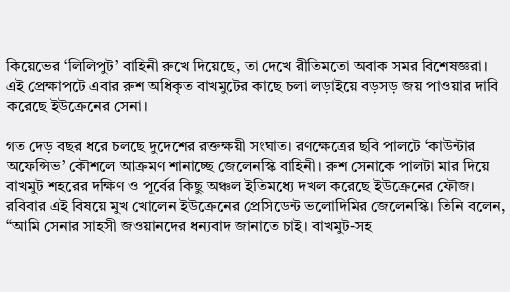কিয়েভের ‘লিলিপুট’ বাহিনী রুখে দিয়েছে, তা দেখে রীতিমতো অবাক সমর বিশেষজ্ঞরা। এই প্রেক্ষাপটে এবার রুশ অধিকৃত বাখমুটের কাছে চলা লড়াইয়ে বড়সড় জয় পাওয়ার দাবি করেছে ইউক্রেনের সেনা।

গত দেড় বছর ধরে চলছে দুদেশের রক্তক্ষয়ী সংঘাত। রণক্ষেত্রের ছবি পালটে ‘কাউন্টার অফেন্সিভ’ কৌশলে আক্রমণ শানাচ্ছে জেলেনস্কি বাহিনী। রুশ সেনাকে পালটা মার দিয়ে বাখমুট শহরের দক্ষিণ ও পূর্বের কিছু অঞ্চল ইতিমধ্যে দখল করেছে ইউক্রেনের ফৌজ। রবিবার এই বিষয়ে মুখ খোলেন ইউক্রেনের প্রেসিডেন্ট ভলোদিমির জেলেনস্কি। তিনি বলেন, “আমি সেনার সাহসী জওয়ানদের ধন্যবাদ জানাতে চাই। বাখমুট-সহ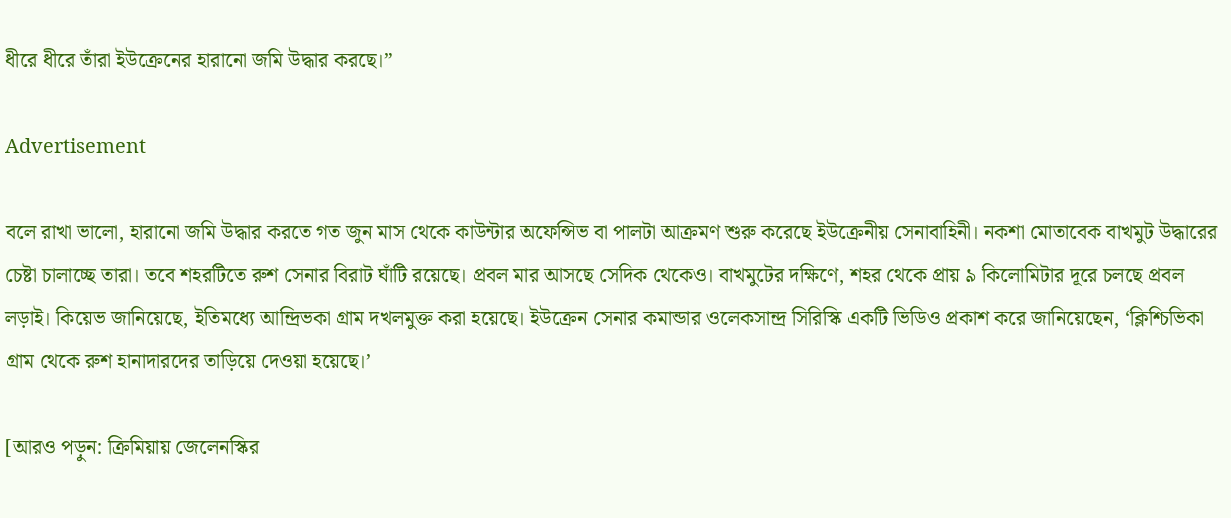ধীরে ধীরে তাঁরা ইউক্রেনের হারানো জমি উদ্ধার করছে।”

Advertisement

বলে রাখা ভালো, হারানো জমি উদ্ধার করতে গত জুন মাস থেকে কাউন্টার অফেন্সিভ বা পালটা আক্রমণ শুরু করেছে ইউক্রেনীয় সেনাবাহিনী। নকশা মোতাবেক বাখমুট উদ্ধারের চেষ্টা চালাচ্ছে তারা। তবে শহরটিতে রুশ সেনার বিরাট ঘাঁটি রয়েছে। প্রবল মার আসছে সেদিক থেকেও। বাখমুটের দক্ষিণে, শহর থেকে প্রায় ৯ কিলোমিটার দূরে চলছে প্রবল লড়াই। কিয়েভ জানিয়েছে, ইতিমধ্যে আন্দ্রিভকা গ্রাম দখলমুক্ত করা হয়েছে। ইউক্রেন সেনার কমান্ডার ওলেকসান্দ্র সিরিস্কি একটি ভিডিও প্রকাশ করে জানিয়েছেন, ‘ক্লিশ্চিভিকা গ্রাম থেকে রুশ হানাদারদের তাড়িয়ে দেওয়া হয়েছে।’

[আরও পড়ুন: ক্রিমিয়ায় জেলেনস্কির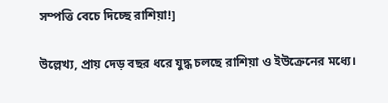সম্পত্তি বেচে দিচ্ছে রাশিয়া!]

উল্লেখ্য, প্রায় দেড় বছর ধরে যুদ্ধ চলছে রাশিয়া ও ইউক্রেনের মধ্যে।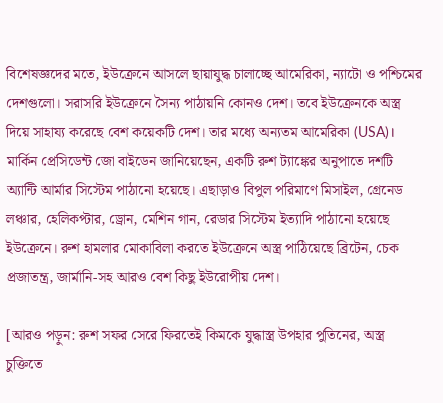বিশেষজ্ঞদের মতে, ইউক্রেনে আসলে ছায়াযুদ্ধ চালাচ্ছে আমেরিকা, ন্যাটো ও পশ্চিমের দেশগুলো। সরাসরি ইউক্রেনে সৈন্য পাঠায়নি কোনও দেশ। তবে ইউক্রেনকে অস্ত্র দিয়ে সাহায্য করেছে বেশ কয়েকটি দেশ। তার মধ্যে অন্যতম আমেরিকা (USA)। মার্কিন প্রেসিডেন্ট জো বাইডেন জানিয়েছেন, একটি রুশ ট্যাঙ্কের অনুপাতে দশটি অ্যান্টি আর্মার সিস্টেম পাঠানো হয়েছে। এছাড়াও বিপুল পরিমাণে মিসাইল, গ্রেনেড লঞ্চার, হেলিকপ্টার, ড্রোন, মেশিন গান, রেডার সিস্টেম ইত্যাদি পাঠানো হয়েছে ইউক্রেনে। রুশ হামলার মোকাবিলা করতে ইউক্রেনে অস্ত্র পাঠিয়েছে ব্রিটেন, চেক প্রজাতন্ত্র, জার্মানি-সহ আরও বেশ কিছু ইউরোপীয় দেশ।

[আরও পড়ুন: রুশ সফর সেরে ফিরতেই কিমকে যুদ্ধাস্ত্র উপহার পুতিনের, অস্ত্র চুক্তিতে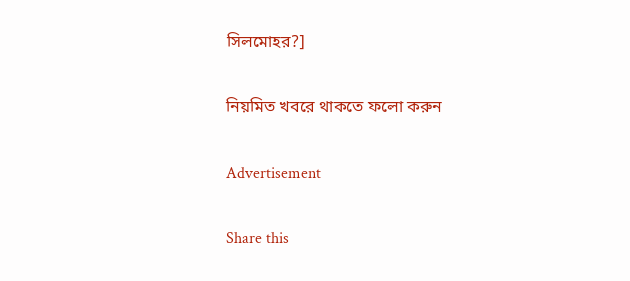সিলমোহর?]

নিয়মিত খবরে থাকতে ফলো করুন

Advertisement

Share this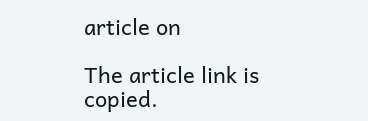article on

The article link is copied.